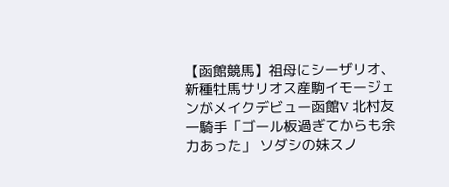【函館競馬】祖母にシーザリオ、新種牡馬サリオス産駒イモージェンがメイクデビュー函館V 北村友一騎手「ゴール板過ぎてからも余力あった」 ソダシの妹スノ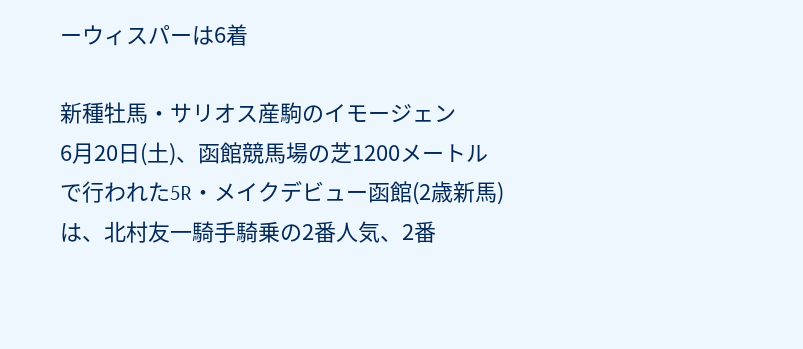ーウィスパーは6着

新種牡馬・サリオス産駒のイモージェン
6月20日(土)、函館競馬場の芝1200メートルで行われた5R・メイクデビュー函館(2歳新馬)は、北村友一騎手騎乗の2番人気、2番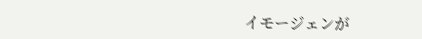イモージェンが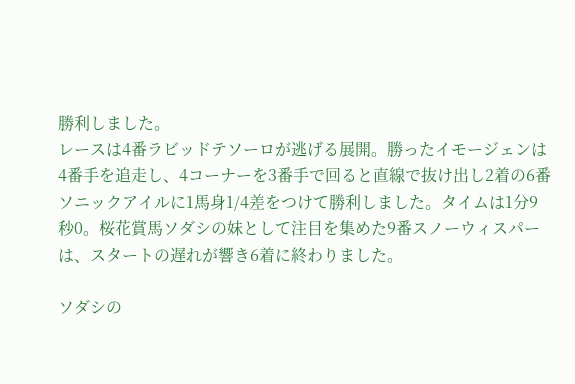勝利しました。
レースは4番ラビッドテソーロが逃げる展開。勝ったイモージェンは4番手を追走し、4コーナーを3番手で回ると直線で抜け出し2着の6番ソニックアイルに1馬身1/4差をつけて勝利しました。タイムは1分9秒0。桜花賞馬ソダシの妹として注目を集めた9番スノーウィスパーは、スタートの遅れが響き6着に終わりました。

ソダシの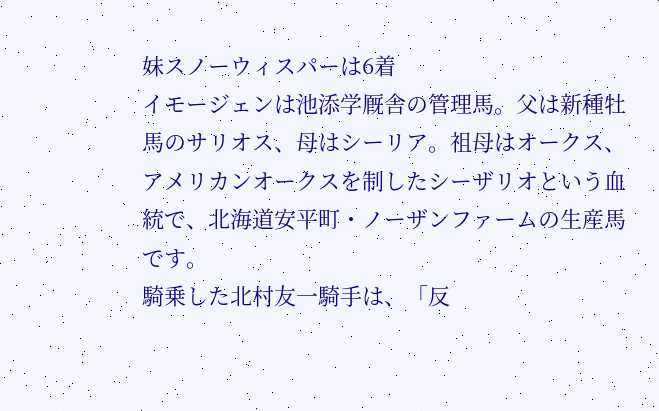妹スノーウィスパーは6着
イモージェンは池添学厩舎の管理馬。父は新種牡馬のサリオス、母はシーリア。祖母はオークス、アメリカンオークスを制したシーザリオという血統で、北海道安平町・ノーザンファームの生産馬です。
騎乗した北村友一騎手は、「反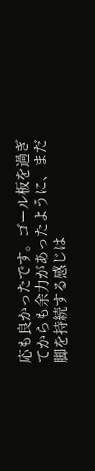応も良かったです。ゴール板を過ぎてからも余力があったように、まだ脚を持続する感じは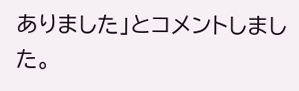ありました」とコメントしました。